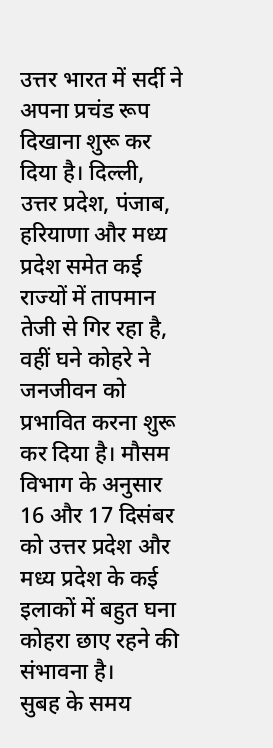उत्तर भारत में सर्दी ने अपना प्रचंड रूप दिखाना शुरू कर दिया है। दिल्ली, उत्तर प्रदेश, पंजाब, हरियाणा और मध्य प्रदेश समेत कई राज्यों में तापमान तेजी से गिर रहा है, वहीं घने कोहरे ने जनजीवन को प्रभावित करना शुरू कर दिया है। मौसम विभाग के अनुसार 16 और 17 दिसंबर को उत्तर प्रदेश और मध्य प्रदेश के कई इलाकों में बहुत घना कोहरा छाए रहने की संभावना है।
सुबह के समय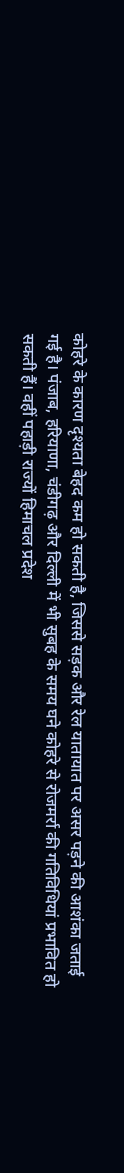कोहरे के कारण दृश्यता बेहद कम हो सकती है, जिससे सड़क और रेल यातायात पर असर पड़ने की आशंका जताई गई है। पंजाब, हरियाणा, चंडीगढ़ और दिल्ली में भी सुबह के समय घने कोहरे से रोजमर्रा की गतिविधियां प्रभावित हो सकती हैं। वहीं पहाड़ी राज्यों हिमाचल प्रदेश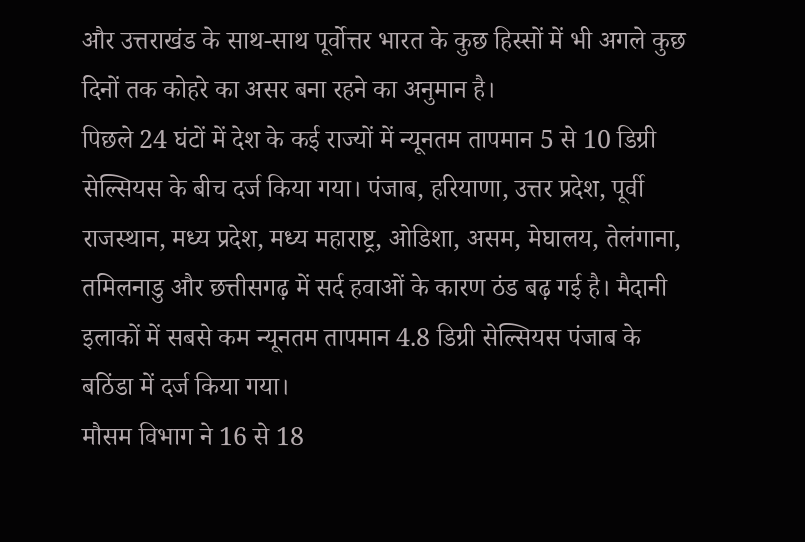और उत्तराखंड के साथ-साथ पूर्वोत्तर भारत के कुछ हिस्सों में भी अगले कुछ दिनों तक कोहरे का असर बना रहने का अनुमान है।
पिछले 24 घंटों में देश के कई राज्यों में न्यूनतम तापमान 5 से 10 डिग्री सेल्सियस के बीच दर्ज किया गया। पंजाब, हरियाणा, उत्तर प्रदेश, पूर्वी राजस्थान, मध्य प्रदेश, मध्य महाराष्ट्र, ओडिशा, असम, मेघालय, तेलंगाना, तमिलनाडु और छत्तीसगढ़ में सर्द हवाओं के कारण ठंड बढ़ गई है। मैदानी इलाकों में सबसे कम न्यूनतम तापमान 4.8 डिग्री सेल्सियस पंजाब के बठिंडा में दर्ज किया गया।
मौसम विभाग ने 16 से 18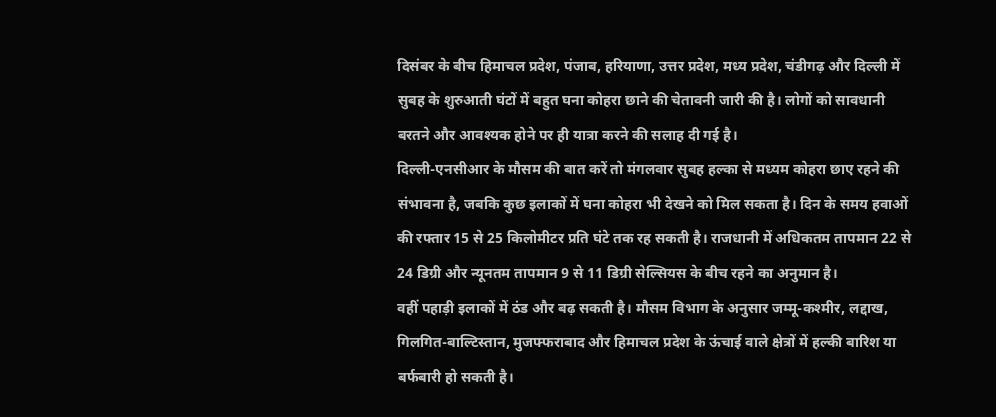दिसंबर के बीच हिमाचल प्रदेश, पंजाब, हरियाणा, उत्तर प्रदेश, मध्य प्रदेश, चंडीगढ़ और दिल्ली में सुबह के शुरुआती घंटों में बहुत घना कोहरा छाने की चेतावनी जारी की है। लोगों को सावधानी बरतने और आवश्यक होने पर ही यात्रा करने की सलाह दी गई है।
दिल्ली-एनसीआर के मौसम की बात करें तो मंगलवार सुबह हल्का से मध्यम कोहरा छाए रहने की संभावना है, जबकि कुछ इलाकों में घना कोहरा भी देखने को मिल सकता है। दिन के समय हवाओं की रफ्तार 15 से 25 किलोमीटर प्रति घंटे तक रह सकती है। राजधानी में अधिकतम तापमान 22 से 24 डिग्री और न्यूनतम तापमान 9 से 11 डिग्री सेल्सियस के बीच रहने का अनुमान है।
वहीं पहाड़ी इलाकों में ठंड और बढ़ सकती है। मौसम विभाग के अनुसार जम्मू-कश्मीर, लद्दाख, गिलगित-बाल्टिस्तान, मुजफ्फराबाद और हिमाचल प्रदेश के ऊंचाई वाले क्षेत्रों में हल्की बारिश या बर्फबारी हो सकती है।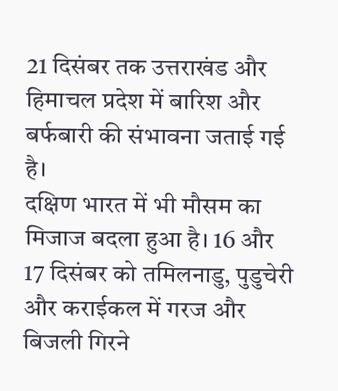21 दिसंबर तक उत्तराखंड और हिमाचल प्रदेश में बारिश और बर्फबारी की संभावना जताई गई है।
दक्षिण भारत में भी मौसम का मिजाज बदला हुआ है। 16 और 17 दिसंबर को तमिलनाडु, पुडुचेरी और कराईकल में गरज और बिजली गिरने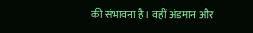की संभावना है। वहीं अंडमान और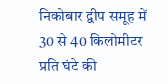निकोबार द्वीप समूह में 30 से 40 किलोमीटर प्रति घंटे की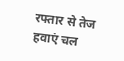रफ्तार से तेज हवाएं चल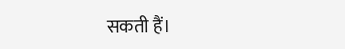सकती हैं।